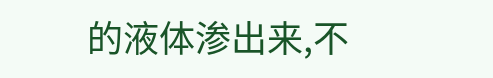的液体渗出来,不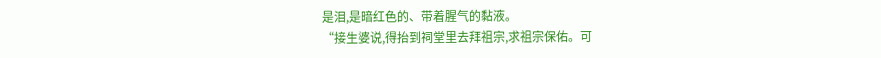是泪,是暗红色的、带着腥气的黏液。
“接生婆说,得抬到祠堂里去拜祖宗,求祖宗保佑。可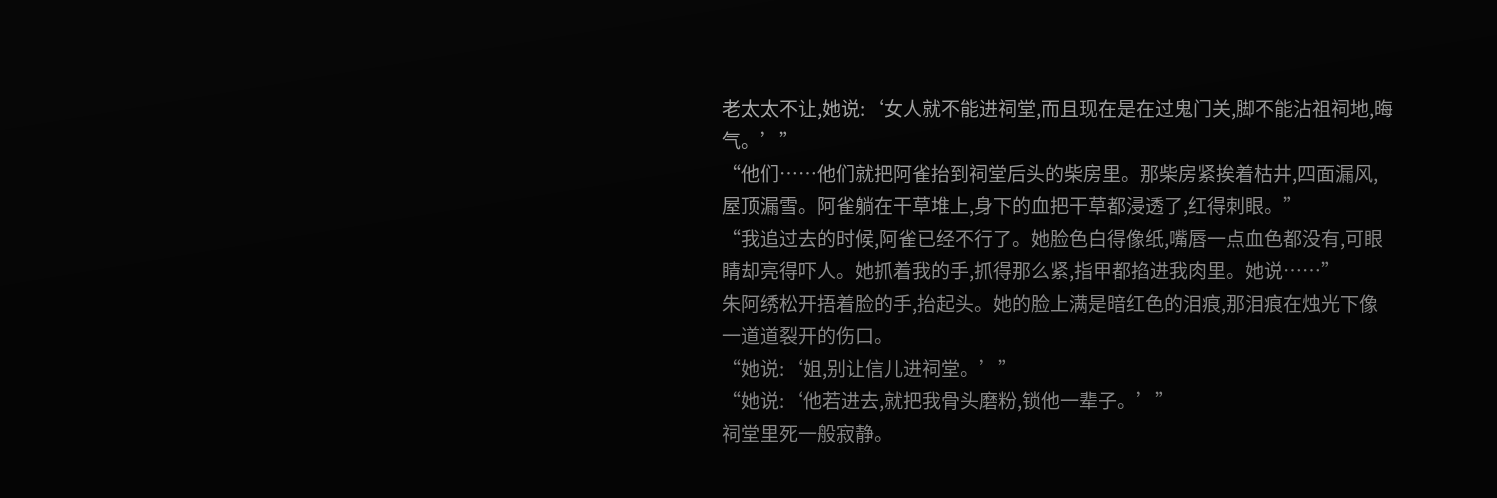老太太不让,她说:‘女人就不能进祠堂,而且现在是在过鬼门关,脚不能沾祖祠地,晦气。’”
“他们……他们就把阿雀抬到祠堂后头的柴房里。那柴房紧挨着枯井,四面漏风,屋顶漏雪。阿雀躺在干草堆上,身下的血把干草都浸透了,红得刺眼。”
“我追过去的时候,阿雀已经不行了。她脸色白得像纸,嘴唇一点血色都没有,可眼睛却亮得吓人。她抓着我的手,抓得那么紧,指甲都掐进我肉里。她说……”
朱阿绣松开捂着脸的手,抬起头。她的脸上满是暗红色的泪痕,那泪痕在烛光下像一道道裂开的伤口。
“她说:‘姐,别让信儿进祠堂。’”
“她说:‘他若进去,就把我骨头磨粉,锁他一辈子。’”
祠堂里死一般寂静。